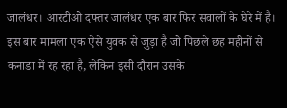जालंधर। आरटीओ दफ्तर जालंधर एक बार फिर सवालों के घेरे में है। इस बार मामला एक ऐसे युवक से जुड़ा है जो पिछले छह महीनों से कनाडा में रह रहा है, लेकिन इसी दौरान उसके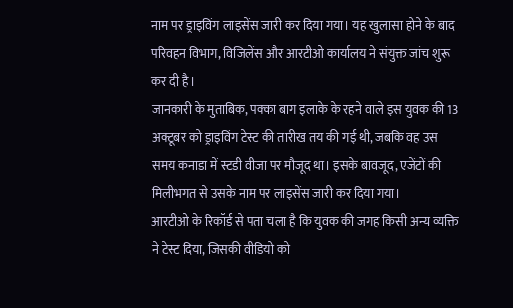नाम पर ड्राइविंग लाइसेंस जारी कर दिया गया। यह खुलासा होने के बाद परिवहन विभाग, विजिलेंस और आरटीओ कार्यालय ने संयुक्त जांच शुरू कर दी है।
जानकारी के मुताबिक, पक्का बाग इलाके के रहने वाले इस युवक की 13 अक्टूबर को ड्राइविंग टेस्ट की तारीख तय की गई थी, जबकि वह उस समय कनाडा में स्टडी वीजा पर मौजूद था। इसके बावजूद, एजेंटों की मिलीभगत से उसके नाम पर लाइसेंस जारी कर दिया गया।
आरटीओ के रिकॉर्ड से पता चला है कि युवक की जगह किसी अन्य व्यक्ति ने टेस्ट दिया, जिसकी वीडियो को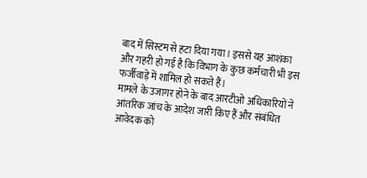बाद में सिस्टम से हटा दिया गया। इससे यह आशंका और गहरी हो गई है कि विभाग के कुछ कर्मचारी भी इस फर्जीवाड़े में शामिल हो सकते हैं।
मामले के उजागर होने के बाद आरटीओ अधिकारियों ने आंतरिक जांच के आदेश जारी किए हैं और संबंधित आवेदक को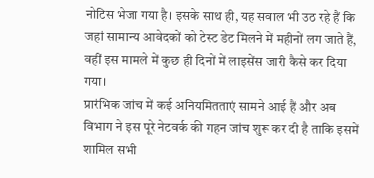नोटिस भेजा गया है। इसके साथ ही, यह सवाल भी उठ रहे हैं कि जहां सामान्य आवेदकों को टेस्ट डेट मिलने में महीनों लग जाते हैं, वहीं इस मामले में कुछ ही दिनों में लाइसेंस जारी कैसे कर दिया गया।
प्रारंभिक जांच में कई अनियमितताएं सामने आई हैं और अब विभाग ने इस पूरे नेटवर्क की गहन जांच शुरू कर दी है ताकि इसमें शामिल सभी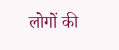लोगों की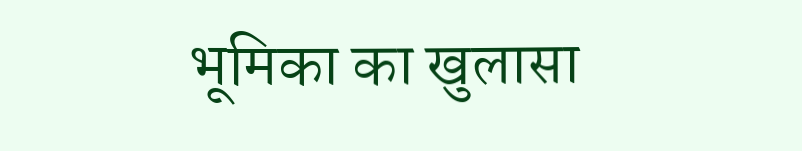भूमिका का खुलासा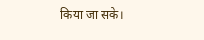किया जा सके।